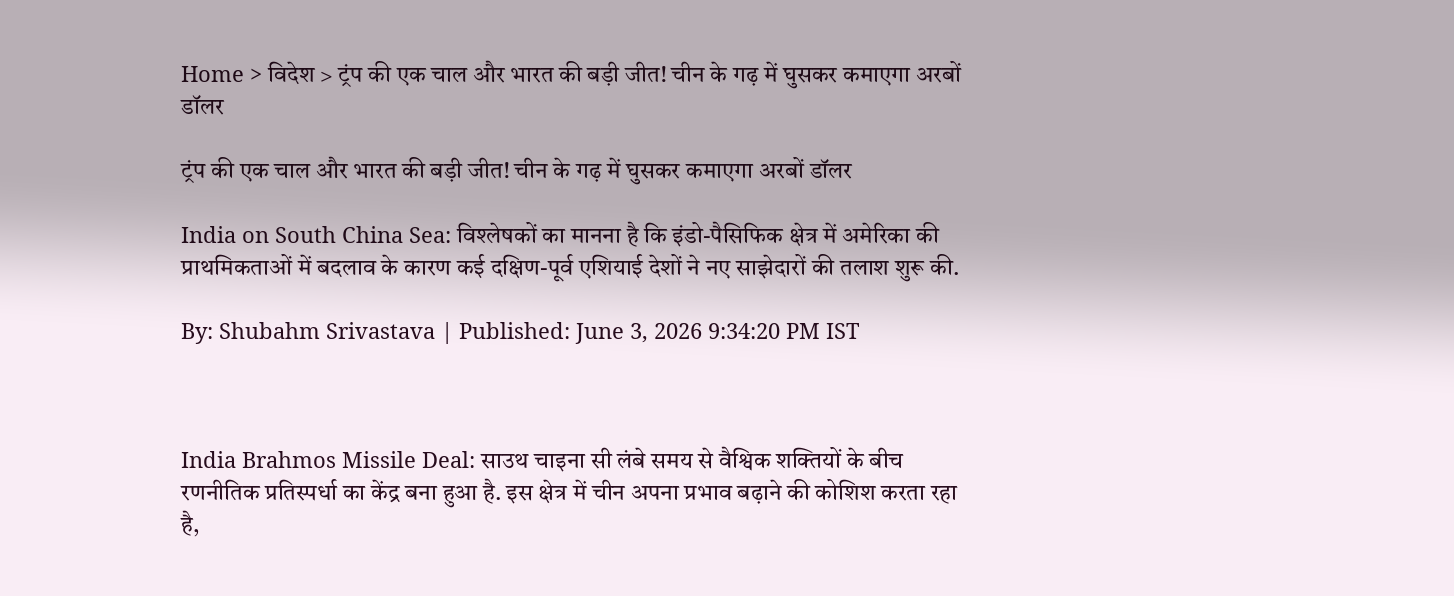Home > विदेश > ट्रंप की एक चाल और भारत की बड़ी जीत! चीन के गढ़ में घुसकर कमाएगा अरबों डॉलर

ट्रंप की एक चाल और भारत की बड़ी जीत! चीन के गढ़ में घुसकर कमाएगा अरबों डॉलर

India on South China Sea: विश्लेषकों का मानना है कि इंडो-पैसिफिक क्षेत्र में अमेरिका की प्राथमिकताओं में बदलाव के कारण कई दक्षिण-पूर्व एशियाई देशों ने नए साझेदारों की तलाश शुरू की.

By: Shubahm Srivastava | Published: June 3, 2026 9:34:20 PM IST



India Brahmos Missile Deal: साउथ चाइना सी लंबे समय से वैश्विक शक्तियों के बीच रणनीतिक प्रतिस्पर्धा का केंद्र बना हुआ है. इस क्षेत्र में चीन अपना प्रभाव बढ़ाने की कोशिश करता रहा है,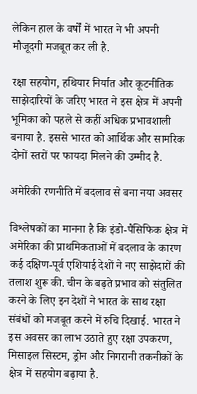लेकिन हाल के वर्षों में भारत ने भी अपनी मौजूदगी मजबूत कर ली है.

रक्षा सहयोग, हथियार निर्यात और कूटनीतिक साझेदारियों के जरिए भारत ने इस क्षेत्र में अपनी भूमिका को पहले से कहीं अधिक प्रभावशाली बनाया है. इससे भारत को आर्थिक और सामरिक दोनों स्तरों पर फायदा मिलने की उम्मीद है.

अमेरिकी रणनीति में बदलाव से बना नया अवसर

विश्लेषकों का मानना है कि इंडो-पैसिफिक क्षेत्र में अमेरिका की प्राथमिकताओं में बदलाव के कारण कई दक्षिण-पूर्व एशियाई देशों ने नए साझेदारों की तलाश शुरू की. चीन के बढ़ते प्रभाव को संतुलित करने के लिए इन देशों ने भारत के साथ रक्षा संबंधों को मजबूत करने में रुचि दिखाई. भारत ने इस अवसर का लाभ उठाते हुए रक्षा उपकरण, मिसाइल सिस्टम, ड्रोन और निगरानी तकनीकों के क्षेत्र में सहयोग बढ़ाया है.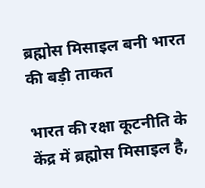ब्रह्मोस मिसाइल बनी भारत की बड़ी ताकत

भारत की रक्षा कूटनीति के केंद्र में ब्रह्मोस मिसाइल है,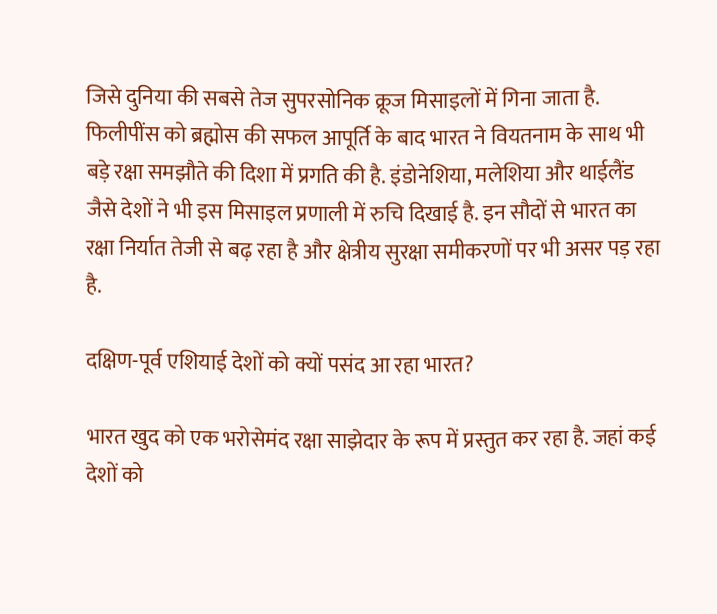जिसे दुनिया की सबसे तेज सुपरसोनिक क्रूज मिसाइलों में गिना जाता है. फिलीपींस को ब्रह्मोस की सफल आपूर्ति के बाद भारत ने वियतनाम के साथ भी बड़े रक्षा समझौते की दिशा में प्रगति की है. इंडोनेशिया, मलेशिया और थाईलैंड जैसे देशों ने भी इस मिसाइल प्रणाली में रुचि दिखाई है. इन सौदों से भारत का रक्षा निर्यात तेजी से बढ़ रहा है और क्षेत्रीय सुरक्षा समीकरणों पर भी असर पड़ रहा है.

दक्षिण-पूर्व एशियाई देशों को क्यों पसंद आ रहा भारत?

भारत खुद को एक भरोसेमंद रक्षा साझेदार के रूप में प्रस्तुत कर रहा है. जहां कई देशों को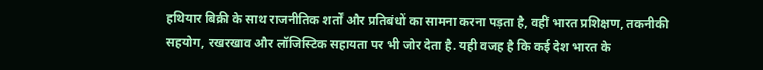हथियार बिक्री के साथ राजनीतिक शर्तों और प्रतिबंधों का सामना करना पड़ता है, वहीं भारत प्रशिक्षण, तकनीकी सहयोग, रखरखाव और लॉजिस्टिक सहायता पर भी जोर देता है. यही वजह है कि कई देश भारत के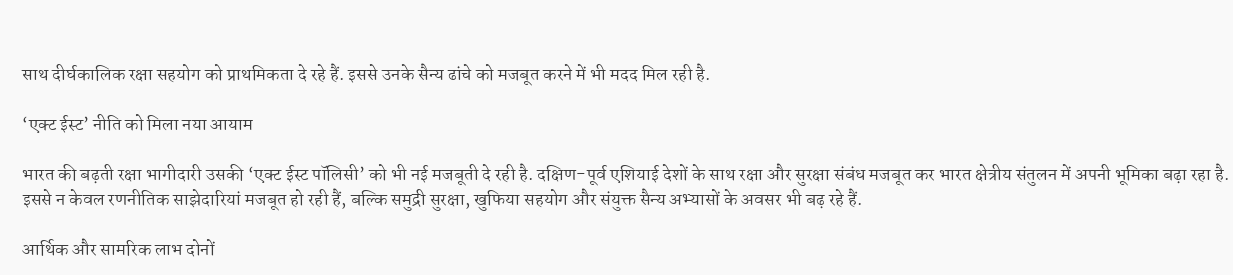साथ दीर्घकालिक रक्षा सहयोग को प्राथमिकता दे रहे हैं. इससे उनके सैन्य ढांचे को मजबूत करने में भी मदद मिल रही है.

‘एक्ट ईस्ट’ नीति को मिला नया आयाम

भारत की बढ़ती रक्षा भागीदारी उसकी ‘एक्ट ईस्ट पॉलिसी’ को भी नई मजबूती दे रही है. दक्षिण-पूर्व एशियाई देशों के साथ रक्षा और सुरक्षा संबंध मजबूत कर भारत क्षेत्रीय संतुलन में अपनी भूमिका बढ़ा रहा है. इससे न केवल रणनीतिक साझेदारियां मजबूत हो रही हैं, बल्कि समुद्री सुरक्षा, खुफिया सहयोग और संयुक्त सैन्य अभ्यासों के अवसर भी बढ़ रहे हैं.

आर्थिक और सामरिक लाभ दोनों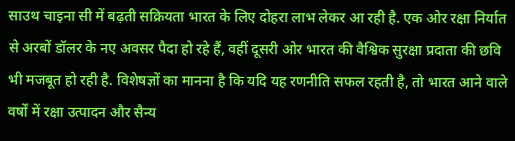साउथ चाइना सी में बढ़ती सक्रियता भारत के लिए दोहरा लाभ लेकर आ रही है. एक ओर रक्षा निर्यात से अरबों डॉलर के नए अवसर पैदा हो रहे हैं, वहीं दूसरी ओर भारत की वैश्विक सुरक्षा प्रदाता की छवि भी मजबूत हो रही है. विशेषज्ञों का मानना है कि यदि यह रणनीति सफल रहती है, तो भारत आने वाले वर्षों में रक्षा उत्पादन और सैन्य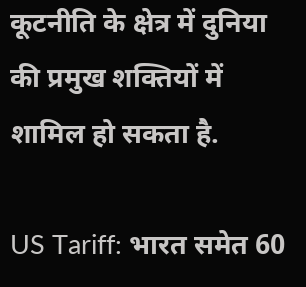कूटनीति के क्षेत्र में दुनिया की प्रमुख शक्तियों में शामिल हो सकता है.

US Tariff: भारत समेत 60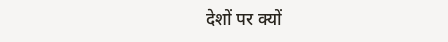देशों पर क्यों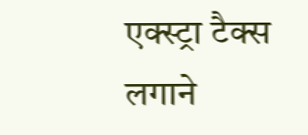एक्स्ट्रा टैक्स लगाने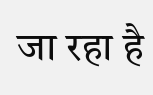जा रहा है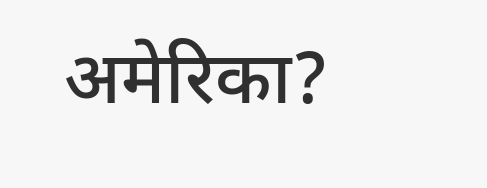अमेरिका?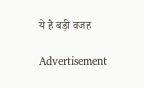ये है बड़ी वजह

Advertisement